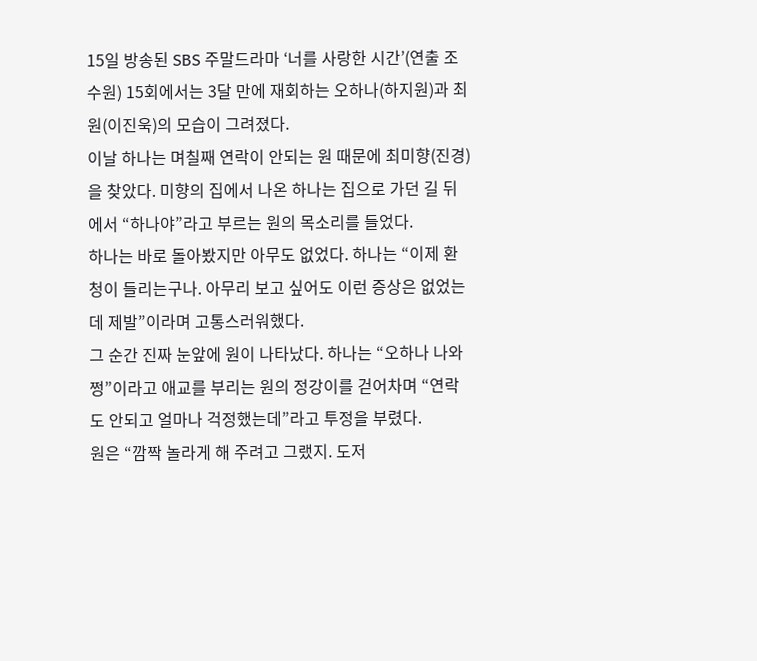15일 방송된 SBS 주말드라마 ‘너를 사랑한 시간’(연출 조수원) 15회에서는 3달 만에 재회하는 오하나(하지원)과 최원(이진욱)의 모습이 그려졌다.
이날 하나는 며칠째 연락이 안되는 원 때문에 최미향(진경)을 찾았다. 미향의 집에서 나온 하나는 집으로 가던 길 뒤에서 “하나야”라고 부르는 원의 목소리를 들었다.
하나는 바로 돌아봤지만 아무도 없었다. 하나는 “이제 환청이 들리는구나. 아무리 보고 싶어도 이런 증상은 없었는데 제발”이라며 고통스러워했다.
그 순간 진짜 눈앞에 원이 나타났다. 하나는 “오하나 나와쩡”이라고 애교를 부리는 원의 정강이를 걷어차며 “연락도 안되고 얼마나 걱정했는데”라고 투정을 부렸다.
원은 “깜짝 놀라게 해 주려고 그랬지. 도저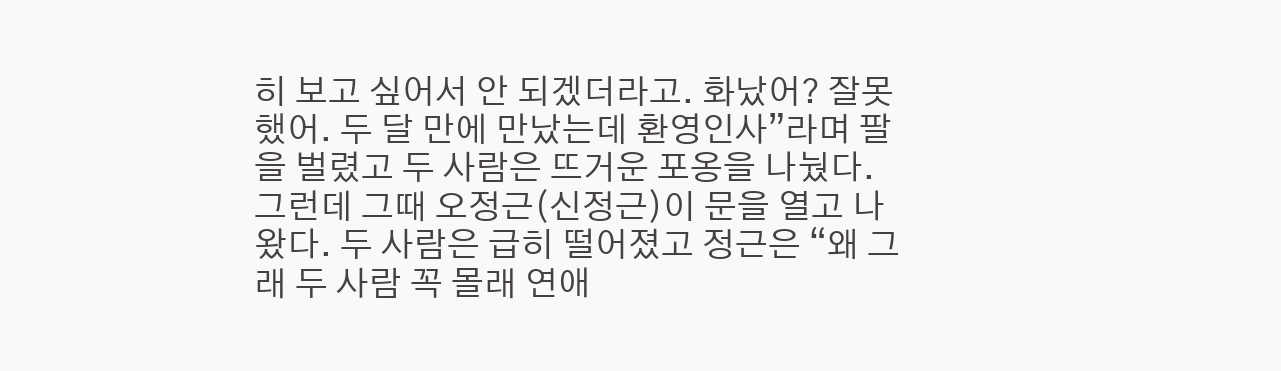히 보고 싶어서 안 되겠더라고. 화났어? 잘못했어. 두 달 만에 만났는데 환영인사”라며 팔을 벌렸고 두 사람은 뜨거운 포옹을 나눴다.
그런데 그때 오정근(신정근)이 문을 열고 나왔다. 두 사람은 급히 떨어졌고 정근은 “왜 그래 두 사람 꼭 몰래 연애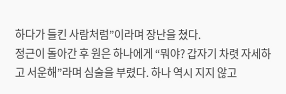하다가 들킨 사람처럼”이라며 장난을 쳤다.
정근이 돌아간 후 원은 하나에게 “뭐야? 갑자기 차렷 자세하고 서운해”라며 심술을 부렸다. 하나 역시 지지 않고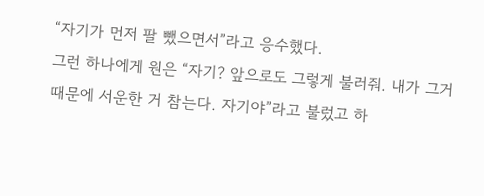“자기가 먼저 팔 뺐으면서”라고 응수했다.
그런 하나에게 원은 “자기? 앞으로도 그렇게 불러줘. 내가 그거 때문에 서운한 거 참는다. 자기야”라고 불렀고 하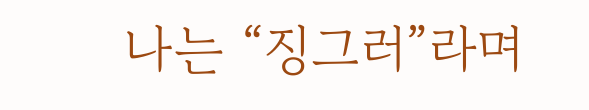나는 “징그러”라며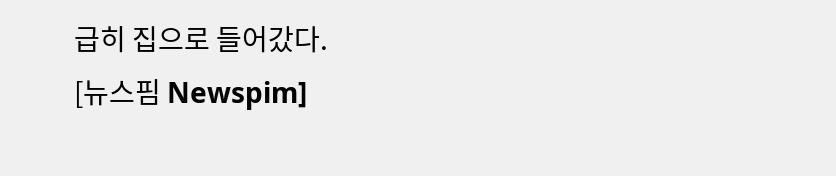급히 집으로 들어갔다.
[뉴스핌 Newspim]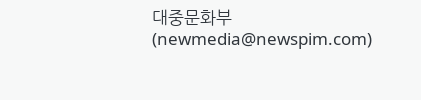대중문화부(newmedia@newspim.com)